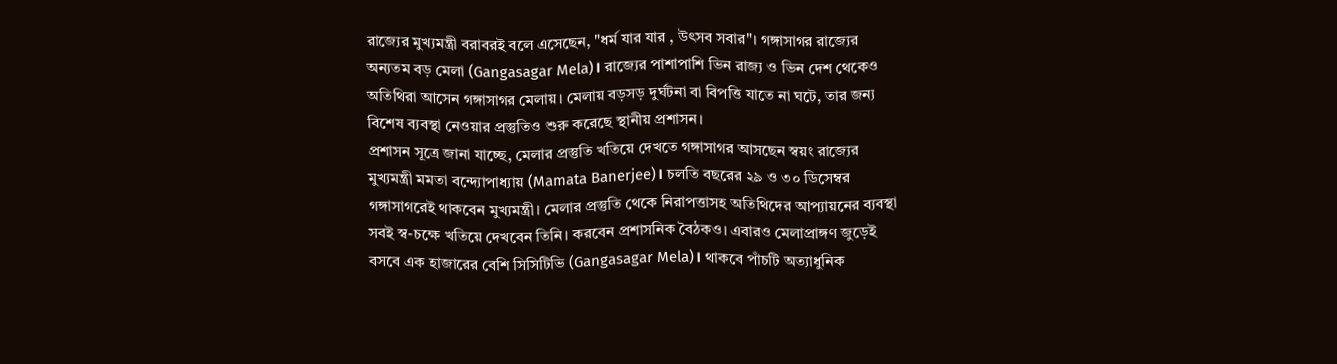রাজ্যের মুখ্যমন্ত্রী বরাবরই বলে এসেছেন, "ধর্ম যার যার , উৎসব সবার"। গঙ্গাসাগর রাজ্যের অন্যতম বড় মেলা (Gangasagar Mela)। রাজ্যের পাশাপাশি ভিন রাজ্য ও ভিন দেশ থেকেও অতিথিরা আসেন গঙ্গাসাগর মেলায়। মেলায় বড়সড় দুর্ঘটনা বা বিপত্তি যাতে না ঘটে, তার জন্য বিশেষ ব্যবস্থা নেওয়ার প্রস্তুতিও শুরু করেছে স্থানীয় প্রশাসন।
প্রশাসন সূত্রে জানা যাচ্ছে, মেলার প্রস্তুতি খতিয়ে দেখতে গঙ্গাসাগর আসছেন স্বয়ং রাজ্যের মুখ্যমন্ত্রী মমতা বন্দ্যোপাধ্যায় (Mamata Banerjee)। চলতি বছরের ২৯ ও ৩০ ডিসেম্বর গঙ্গাসাগরেই থাকবেন মুখ্যমন্ত্রী। মেলার প্রস্তুতি থেকে নিরাপত্তাসহ অতিথিদের আপ্যায়নের ব্যবস্থা সবই স্ব-চক্ষে খতিয়ে দেখবেন তিনি। করবেন প্রশাসনিক বৈঠকও। এবারও মেলাপ্রাঙ্গণ জুড়েই বসবে এক হাজারের বেশি সিসিটিভি (Gangasagar Mela)। থাকবে পাঁচটি অত্যাধুনিক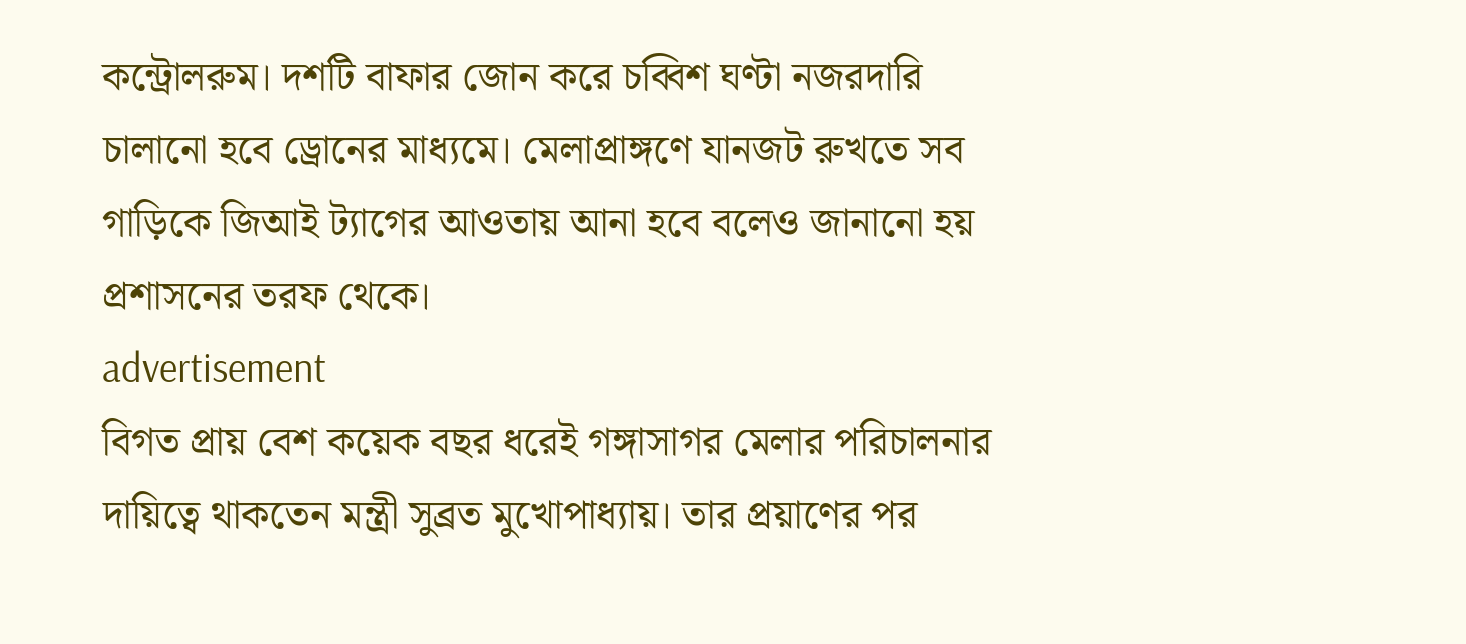কন্ট্রোলরুম। দশটি বাফার জোন করে চব্বিশ ঘণ্টা নজরদারি চালানো হবে ড্রোনের মাধ্যমে। মেলাপ্রাঙ্গণে যানজট রুখতে সব গাড়িকে জিআই ট্যাগের আওতায় আনা হবে বলেও জানানো হয় প্রশাসনের তরফ থেকে।
advertisement
বিগত প্রায় বেশ কয়েক বছর ধরেই গঙ্গাসাগর মেলার পরিচালনার দায়িত্বে থাকতেন মন্ত্রী সুব্রত মুখোপাধ্যায়। তার প্রয়াণের পর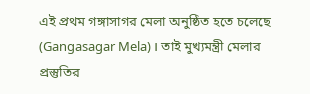এই প্রথম গঙ্গাসাগর মেলা অনুষ্ঠিত হতে চলেছে (Gangasagar Mela)। তাই মুখ্যমন্ত্রী মেলার প্রস্তুতির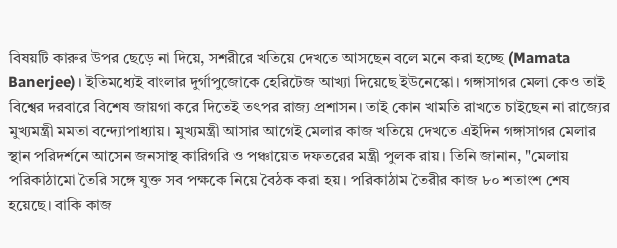বিষয়টি কারুর উপর ছেড়ে না দিয়ে, সশরীরে খতিয়ে দেখতে আসছেন বলে মনে করা হচ্ছে (Mamata Banerjee)। ইতিমধ্যেই বাংলার দুর্গাপুজোকে হেরিটেজ আখ্যা দিয়েছে ইউনেস্কো। গঙ্গাসাগর মেলা কেও তাই বিশ্বের দরবারে বিশেষ জায়গা করে দিতেই তৎপর রাজ্য প্রশাসন। তাই কোন খামতি রাখতে চাইছেন না রাজ্যের মুখ্যমন্ত্রী মমতা বন্দ্যোপাধ্যায়। মুখ্যমন্ত্রী আসার আগেই মেলার কাজ খতিয়ে দেখতে এইদিন গঙ্গাসাগর মেলার স্থান পরিদর্শনে আসেন জনসাস্থ কারিগরি ও পঞ্চায়েত দফতরের মন্ত্রী পুলক রায়। তিনি জানান, "মেলায় পরিকাঠামো তৈরি সঙ্গে যুক্ত সব পক্ষকে নিয়ে বৈঠক করা হয়। পরিকাঠাম তৈরীর কাজ ৮০ শতাংশ শেষ হয়েছে। বাকি কাজ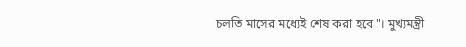চলতি মাসের মধ্যেই শেষ করা হবে"। মুখ্যমন্ত্রী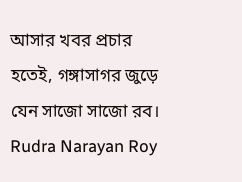আসার খবর প্রচার হতেই, গঙ্গাসাগর জুড়ে যেন সাজো সাজো রব।
Rudra Narayan Roy